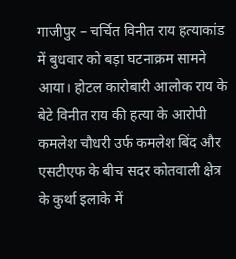गाजीपुर – चर्चित विनीत राय हत्याकांड में बुधवार को बड़ा घटनाक्रम सामने आया। होटल कारोबारी आलोक राय के बेटे विनीत राय की हत्या के आरोपी कमलेश चौधरी उर्फ कमलेश बिंद और एसटीएफ के बीच सदर कोतवाली क्षेत्र के कुर्था इलाके में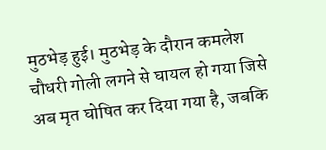मुठभेड़ हुई। मुठभेड़ के दौरान कमलेश चौधरी गोली लगने से घायल हो गया जिसे अब मृत घोषित कर दिया गया है, जबकि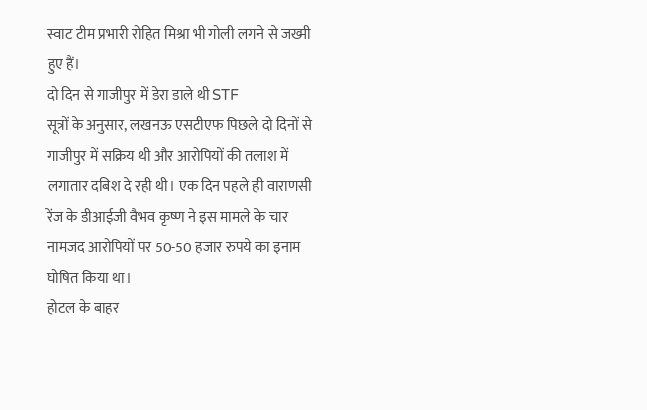स्वाट टीम प्रभारी रोहित मिश्रा भी गोली लगने से जख्मी हुए हैं।
दो दिन से गाजीपुर में डेरा डाले थी STF
सूत्रों के अनुसार, लखनऊ एसटीएफ पिछले दो दिनों से गाजीपुर में सक्रिय थी और आरोपियों की तलाश में लगातार दबिश दे रही थी। एक दिन पहले ही वाराणसी रेंज के डीआईजी वैभव कृष्ण ने इस मामले के चार नामजद आरोपियों पर 50-50 हजार रुपये का इनाम घोषित किया था।
होटल के बाहर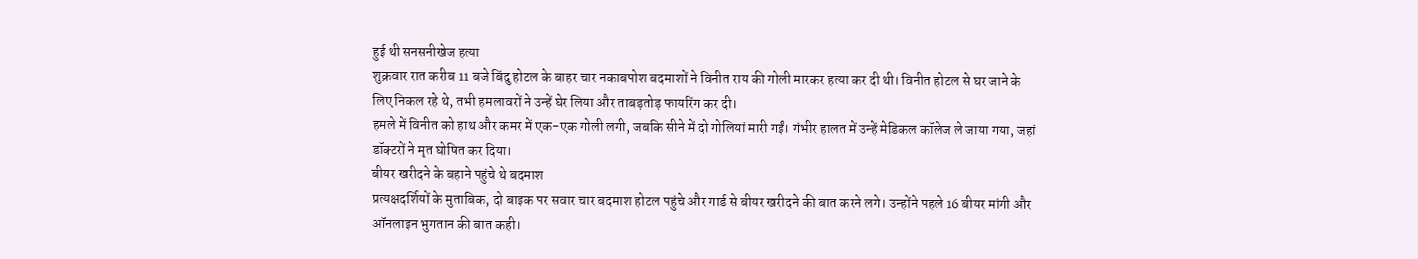हुई थी सनसनीखेज हत्या
शुक्रवार रात करीब 11 बजे बिंदु होटल के बाहर चार नकाबपोश बदमाशों ने विनीत राय की गोली मारकर हत्या कर दी थी। विनीत होटल से घर जाने के लिए निकल रहे थे, तभी हमलावरों ने उन्हें घेर लिया और ताबड़तोड़ फायरिंग कर दी।
हमले में विनीत को हाथ और कमर में एक-एक गोली लगी, जबकि सीने में दो गोलियां मारी गईं। गंभीर हालत में उन्हें मेडिकल कॉलेज ले जाया गया, जहां डॉक्टरों ने मृत घोषित कर दिया।
बीयर खरीदने के बहाने पहुंचे थे बदमाश
प्रत्यक्षदर्शियों के मुताबिक, दो बाइक पर सवार चार बदमाश होटल पहुंचे और गार्ड से बीयर खरीदने की बात करने लगे। उन्होंने पहले 16 बीयर मांगी और ऑनलाइन भुगतान की बात कही।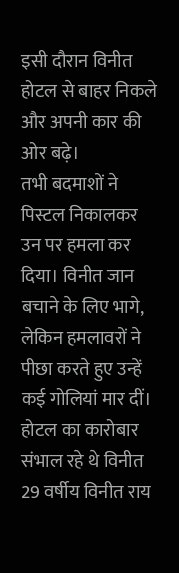इसी दौरान विनीत होटल से बाहर निकले और अपनी कार की ओर बढ़े।
तभी बदमाशों ने पिस्टल निकालकर उन पर हमला कर दिया। विनीत जान बचाने के लिए भागे, लेकिन हमलावरों ने पीछा करते हुए उन्हें कई गोलियां मार दीं।
होटल का कारोबार संभाल रहे थे विनीत
29 वर्षीय विनीत राय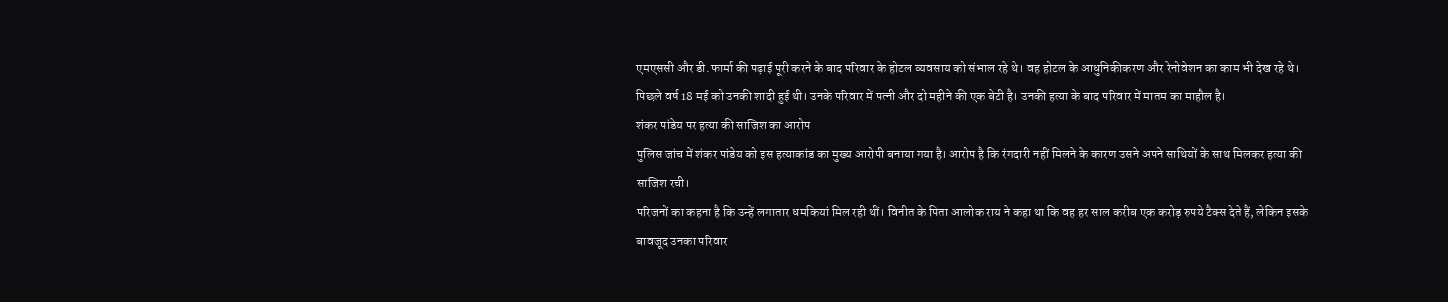एमएससी और डी.फार्मा की पढ़ाई पूरी करने के बाद परिवार के होटल व्यवसाय को संभाल रहे थे। वह होटल के आधुनिकीकरण और रेनोवेशन का काम भी देख रहे थे।
पिछले वर्ष 18 मई को उनकी शादी हुई थी। उनके परिवार में पत्नी और दो महीने की एक बेटी है। उनकी हत्या के बाद परिवार में मातम का माहौल है।
शंकर पांडेय पर हत्या की साजिश का आरोप
पुलिस जांच में शंकर पांडेय को इस हत्याकांड का मुख्य आरोपी बनाया गया है। आरोप है कि रंगदारी नहीं मिलने के कारण उसने अपने साथियों के साथ मिलकर हत्या की साजिश रची।
परिजनों का कहना है कि उन्हें लगातार धमकियां मिल रही थीं। विनीत के पिता आलोक राय ने कहा था कि वह हर साल करीब एक करोड़ रुपये टैक्स देते हैं, लेकिन इसके बावजूद उनका परिवार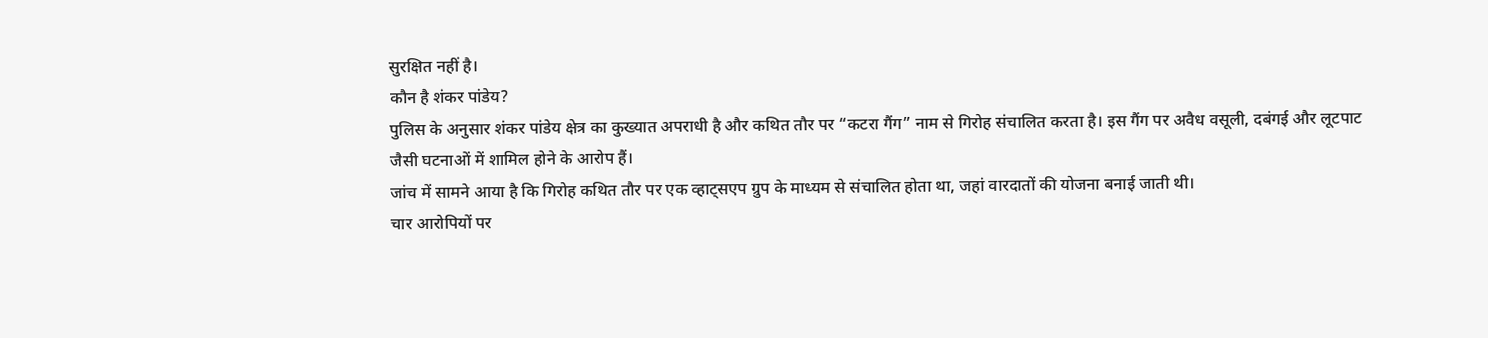सुरक्षित नहीं है।
कौन है शंकर पांडेय?
पुलिस के अनुसार शंकर पांडेय क्षेत्र का कुख्यात अपराधी है और कथित तौर पर “कटरा गैंग” नाम से गिरोह संचालित करता है। इस गैंग पर अवैध वसूली, दबंगई और लूटपाट जैसी घटनाओं में शामिल होने के आरोप हैं।
जांच में सामने आया है कि गिरोह कथित तौर पर एक व्हाट्सएप ग्रुप के माध्यम से संचालित होता था, जहां वारदातों की योजना बनाई जाती थी।
चार आरोपियों पर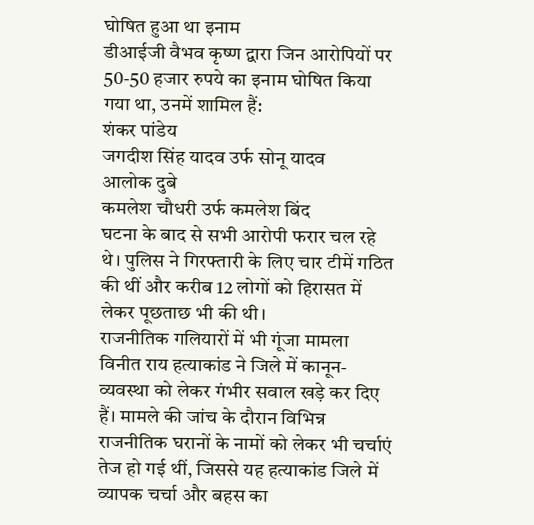घोषित हुआ था इनाम
डीआईजी वैभव कृष्ण द्वारा जिन आरोपियों पर 50-50 हजार रुपये का इनाम घोषित किया गया था, उनमें शामिल हैं:
शंकर पांडेय
जगदीश सिंह यादव उर्फ सोनू यादव
आलोक दुबे
कमलेश चौधरी उर्फ कमलेश बिंद
घटना के बाद से सभी आरोपी फरार चल रहे थे। पुलिस ने गिरफ्तारी के लिए चार टीमें गठित की थीं और करीब 12 लोगों को हिरासत में लेकर पूछताछ भी की थी।
राजनीतिक गलियारों में भी गूंजा मामला
विनीत राय हत्याकांड ने जिले में कानून-व्यवस्था को लेकर गंभीर सवाल खड़े कर दिए हैं। मामले की जांच के दौरान विभिन्न राजनीतिक घरानों के नामों को लेकर भी चर्चाएं तेज हो गई थीं, जिससे यह हत्याकांड जिले में व्यापक चर्चा और बहस का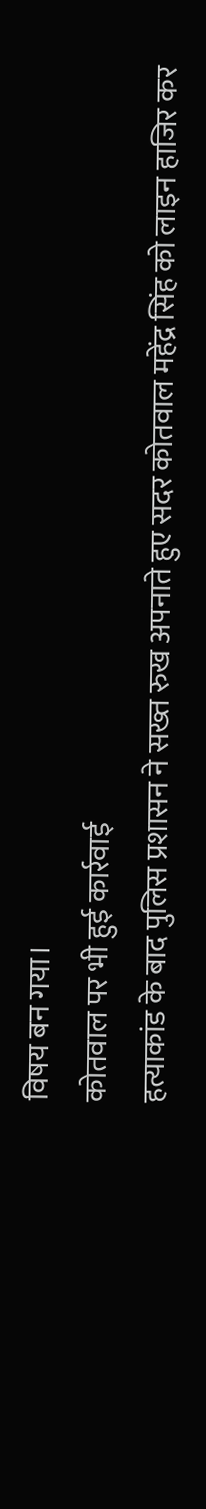विषय बन गया।
कोतवाल पर भी हुई कार्रवाई
हत्याकांड के बाद पुलिस प्रशासन ने सख्त रुख अपनाते हुए सदर कोतवाल महेंद्र सिंह को लाइन हाजिर कर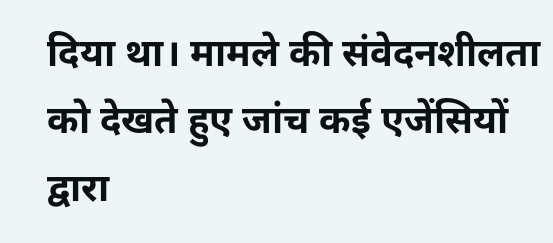दिया था। मामले की संवेदनशीलता को देखते हुए जांच कई एजेंसियों द्वारा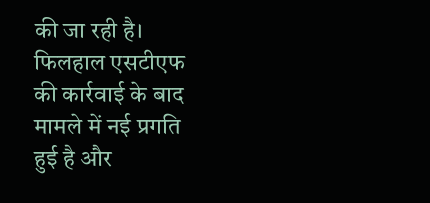की जा रही है।
फिलहाल एसटीएफ की कार्रवाई के बाद मामले में नई प्रगति हुई है और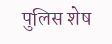पुलिस शेष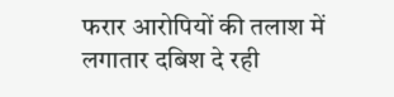फरार आरोपियों की तलाश में लगातार दबिश दे रही